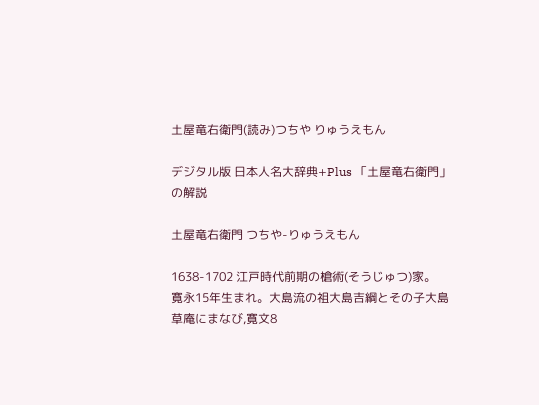土屋竜右衛門(読み)つちや りゅうえもん

デジタル版 日本人名大辞典+Plus 「土屋竜右衛門」の解説

土屋竜右衛門 つちや-りゅうえもん

1638-1702 江戸時代前期の槍術(そうじゅつ)家。
寛永15年生まれ。大島流の祖大島吉綱とその子大島草庵にまなび,寛文8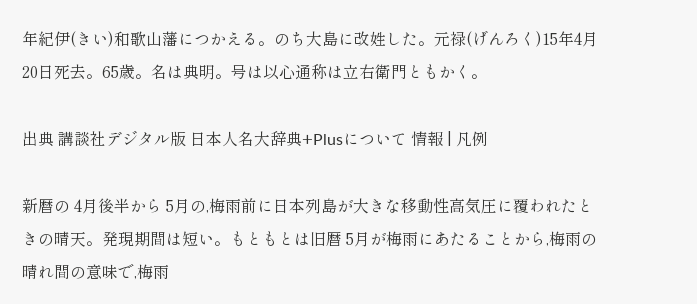年紀伊(きい)和歌山藩につかえる。のち大島に改姓した。元禄(げんろく)15年4月20日死去。65歳。名は典明。号は以心通称は立右衛門ともかく。

出典 講談社デジタル版 日本人名大辞典+Plusについて 情報 | 凡例

新暦の 4月後半から 5月の,梅雨前に日本列島が大きな移動性高気圧に覆われたときの晴天。発現期間は短い。もともとは旧暦 5月が梅雨にあたることから,梅雨の晴れ間の意味で,梅雨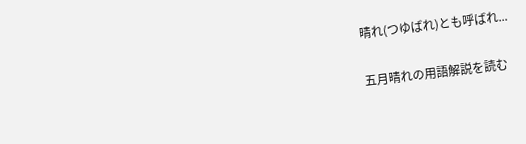晴れ(つゆばれ)とも呼ばれ...

五月晴れの用語解説を読む